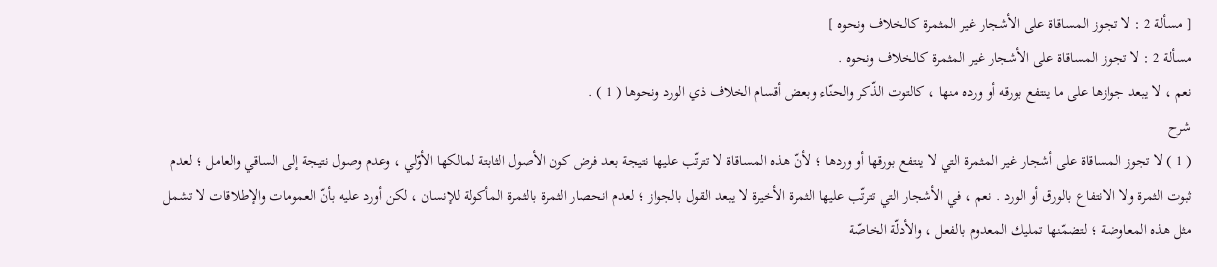[ مسألة 2 : لا تجوز المساقاة على الأشجار غير المثمرة كالخلاف ونحوه ]
مسألة 2 : لا تجوز المساقاة على الأشجار غير المثمرة كالخلاف ونحوه .
نعم ، لا يبعد جوازها على ما ينتفع بورقه أو ورده منها ، كالتوت الذّكر والحنّاء وبعض أقسام الخلاف ذي الورد ونحوها ( 1 ) .
شرح
( 1 ) لا تجوز المساقاة على أشجار غير المثمرة التي لا ينتفع بورقها أو وردها ؛ لأنّ هذه المساقاة لا تترتّب عليها نتيجة بعد فرض كون الأصول الثابتة لمالكها الأوّلي ، وعدم وصول نتيجة إلى الساقي والعامل ؛ لعدم ثبوت الثمرة ولا الانتفاع بالورق أو الورد . نعم ، في الأشجار التي تترتّب عليها الثمرة الأخيرة لا يبعد القول بالجواز ؛ لعدم انحصار الثمرة بالثمرة المأكولة للإنسان ، لكن أورد عليه بأنّ العمومات والإطلاقات لا تشمل مثل هذه المعاوضة ؛ لتضمّنها تمليك المعدوم بالفعل ، والأدلّة الخاصّة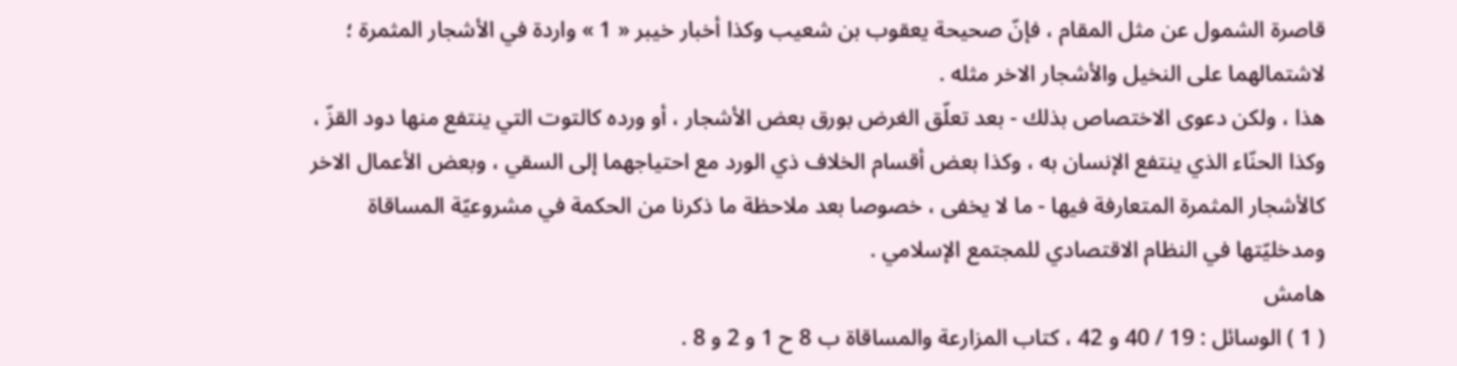قاصرة الشمول عن مثل المقام ، فإنّ صحيحة يعقوب بن شعيب وكذا أخبار خيبر « 1 » واردة في الأشجار المثمرة ؛ لاشتمالهما على النخيل والأشجار الاخر مثله .
هذا ، ولكن دعوى الاختصاص بذلك - بعد تعلّق الغرض بورق بعض الأشجار ، أو ورده كالتوت التي ينتفع منها دود القزّ ، وكذا الحنّاء الذي ينتفع الإنسان به ، وكذا بعض أقسام الخلاف ذي الورد مع احتياجهما إلى السقي ، وبعض الأعمال الاخر كالأشجار المثمرة المتعارفة فيها - ما لا يخفى ، خصوصا بعد ملاحظة ما ذكرنا من الحكمة في مشروعيّة المساقاة ومدخليّتها في النظام الاقتصادي للمجتمع الإسلامي .
هامش
( 1 ) الوسائل : 19 / 40 و 42 ، كتاب المزارعة والمساقاة ب 8 ح 1 و 2 و 8 .